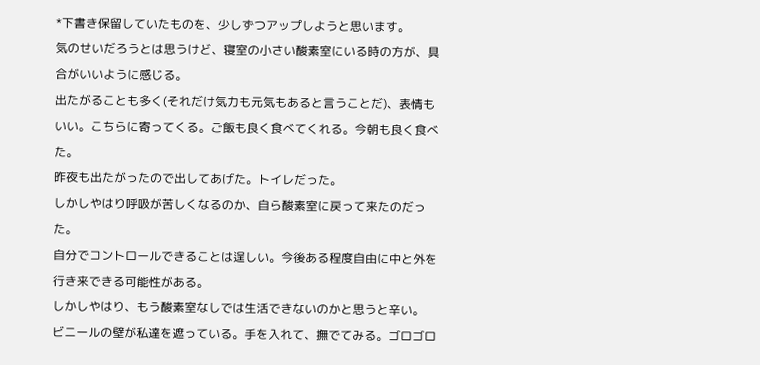*下書き保留していたものを、少しずつアップしようと思います。
気のせいだろうとは思うけど、寝室の小さい酸素室にいる時の方が、具合がいいように感じる。
出たがることも多く(それだけ気力も元気もあると言うことだ)、表情もいい。こちらに寄ってくる。ご飯も良く食べてくれる。今朝も良く食べた。
昨夜も出たがったので出してあげた。トイレだった。
しかしやはり呼吸が苦しくなるのか、自ら酸素室に戻って来たのだった。
自分でコントロールできることは逞しい。今後ある程度自由に中と外を行き来できる可能性がある。
しかしやはり、もう酸素室なしでは生活できないのかと思うと辛い。
ビニールの壁が私達を遮っている。手を入れて、撫でてみる。ゴロゴロ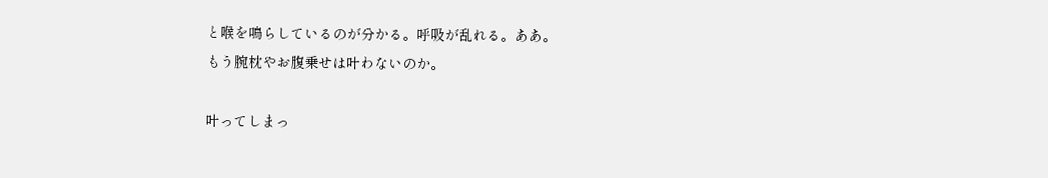と喉を鳴らしているのが分かる。呼吸が乱れる。ああ。
もう腕枕やお腹乗せは叶わないのか。

叶ってしまっ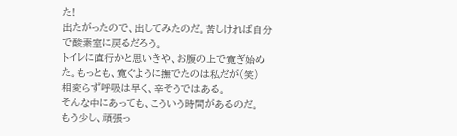た!
出たがったので、出してみたのだ。苦しければ自分で酸素室に戻るだろう。
トイレに直行かと思いきや、お腹の上で寛ぎ始めた。もっとも、寛ぐように撫でたのは私だが(笑)
相変らず呼吸は早く、辛そうではある。
そんな中にあっても、こういう時間があるのだ。
もう少し、頑張っ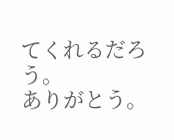てくれるだろう。
ありがとう。